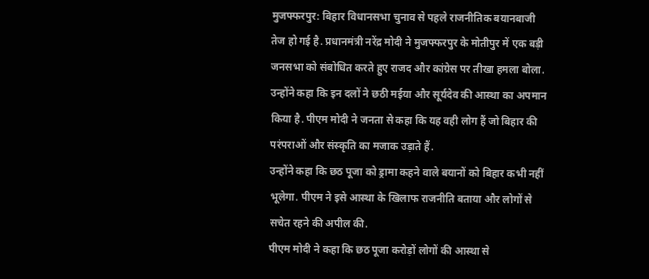मुजफ्फरपुर: बिहार विधानसभा चुनाव से पहले राजनीतिक बयानबाजी तेज हो गई है. प्रधानमंत्री नरेंद्र मोदी ने मुजफ्फरपुर के मोतीपुर में एक बड़ी जनसभा को संबोधित करते हुए राजद और कांग्रेस पर तीखा हमला बोला. उन्होंने कहा कि इन दलों ने छठी मईया और सूर्यदेव की आस्था का अपमान किया है. पीएम मोदी ने जनता से कहा कि यह वही लोग हैं जो बिहार की परंपराओं और संस्कृति का मजाक उड़ाते हैं.
उन्होंने कहा कि छठ पूजा को ड्रामा कहने वाले बयानों को बिहार कभी नहीं भूलेगा. पीएम ने इसे आस्था के खिलाफ राजनीति बताया और लोगों से सचेत रहने की अपील की.
पीएम मोदी ने कहा कि छठ पूजा करोड़ों लोगों की आस्था से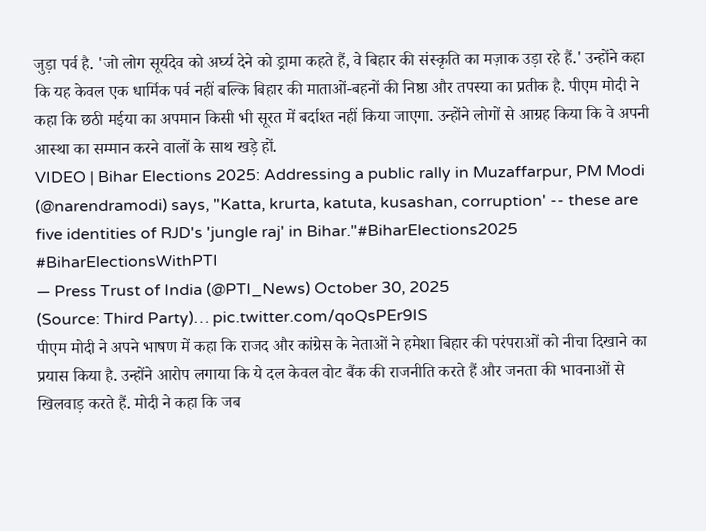जुड़ा पर्व है. 'जो लोग सूर्यदेव को अर्घ्य देने को ड्रामा कहते हैं, वे बिहार की संस्कृति का मज़ाक उड़ा रहे हैं.' उन्होंने कहा कि यह केवल एक धार्मिक पर्व नहीं बल्कि बिहार की माताओं-बहनों की निष्ठा और तपस्या का प्रतीक है. पीएम मोदी ने कहा कि छठी मईया का अपमान किसी भी सूरत में बर्दाश्त नहीं किया जाएगा. उन्होंने लोगों से आग्रह किया कि वे अपनी आस्था का सम्मान करने वालों के साथ खड़े हों.
VIDEO | Bihar Elections 2025: Addressing a public rally in Muzaffarpur, PM Modi (@narendramodi) says, "Katta, krurta, katuta, kusashan, corruption' -- these are five identities of RJD's 'jungle raj' in Bihar."#BiharElections2025 #BiharElectionsWithPTI
— Press Trust of India (@PTI_News) October 30, 2025
(Source: Third Party)… pic.twitter.com/qoQsPEr9IS
पीएम मोदी ने अपने भाषण में कहा कि राजद और कांग्रेस के नेताओं ने हमेशा बिहार की परंपराओं को नीचा दिखाने का प्रयास किया है. उन्होंने आरोप लगाया कि ये दल केवल वोट बैंक की राजनीति करते हैं और जनता की भावनाओं से खिलवाड़ करते हैं. मोदी ने कहा कि जब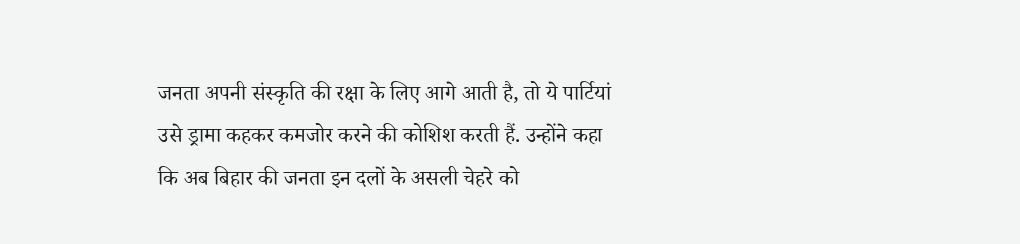जनता अपनी संस्कृति की रक्षा के लिए आगे आती है, तो ये पार्टियां उसे ड्रामा कहकर कमजोर करने की कोशिश करती हैं. उन्होंने कहा कि अब बिहार की जनता इन दलों के असली चेहरे को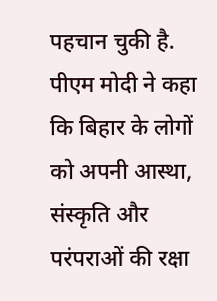पहचान चुकी है.
पीएम मोदी ने कहा कि बिहार के लोगों को अपनी आस्था, संस्कृति और परंपराओं की रक्षा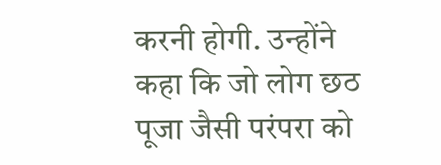करनी होगी. उन्होंने कहा कि जो लोग छठ पूजा जैसी परंपरा को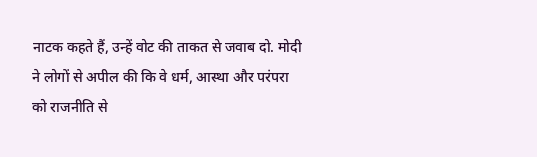नाटक कहते हैं, उन्हें वोट की ताकत से जवाब दो. मोदी ने लोगों से अपील की कि वे धर्म, आस्था और परंपरा को राजनीति से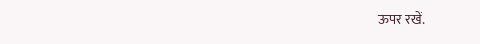ऊपर रखें.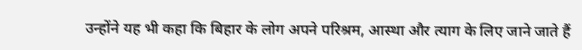उन्होंने यह भी कहा कि बिहार के लोग अपने परिश्रम, आस्था और त्याग के लिए जाने जाते हैं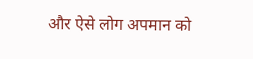और ऐसे लोग अपमान को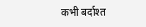कभी बर्दाश्त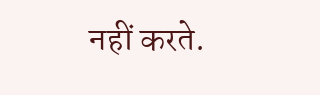नहीं करते.